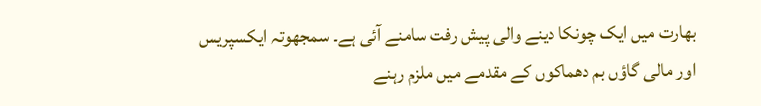بھارت میں ایک چونکا دینے والی پیش رفت سامنے آئی ہے۔ سمجھوتہ ایکسپریس اور مالی گاؤں بم دھماکوں کے مقدمے میں ملزم رہنے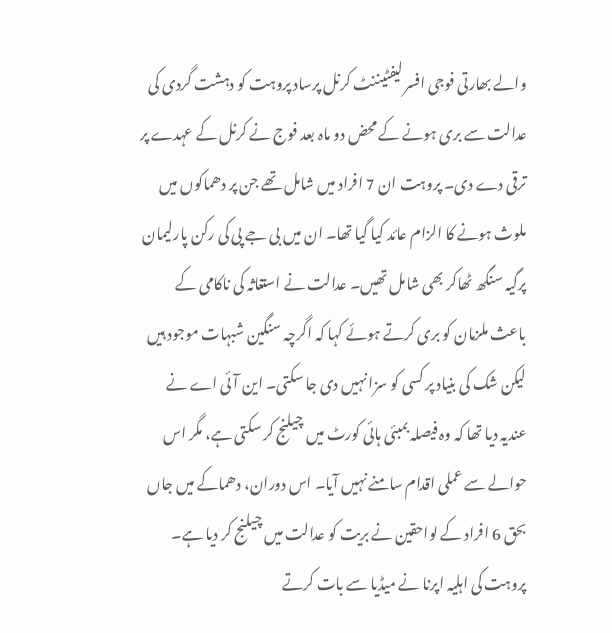والے بھارتی فوجی افسر لیفٹیننٹ کرنل پرساد پروہت کو دہشت گردی کی عدالت سے بری ہونے کے محض دو ماہ بعد فوج نے کرنل کے عہدے پر ترقی دے دی۔ پروہت ان 7 افراد میں شامل تھے جن پر دھماکوں میں ملوث ہونے کا الزام عائد کیا گیا تھا۔ ان میں بی جے پی کی رکن پارلیمان پرگیہ سنگھ ٹھاکر بھی شامل تھیں۔ عدالت نے استغاثہ کی ناکامی کے باعث ملزمان کو بری کرتے ہوئے کہا کہ اگرچہ سنگین شبہات موجود ہیں لیکن شک کی بنیاد پر کسی کو سزا نہیں دی جا سکتی۔ این آئی اے نے عندیہ دیا تھا کہ وہ فیصلہ بمبئی ہائی کورٹ میں چیلنج کر سکتی ہے، مگر اس حوالے سے عملی اقدام سامنے نہیں آیا۔ اس دوران، دھماکے میں جاں بحق 6 افراد کے لواحقین نے بریت کو عدالت میں چیلنج کر دیا ہے۔ پروہت کی اہلیہ اپرنا نے میڈیا سے بات کرتے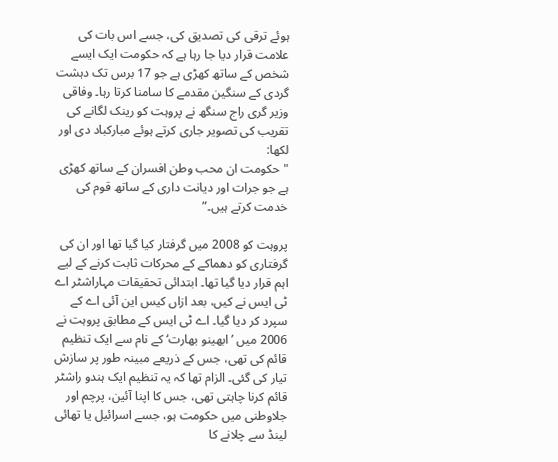ہوئے ترقی کی تصدیق کی، جسے اس بات کی علامت قرار دیا جا رہا ہے کہ حکومت ایک ایسے شخص کے ساتھ کھڑی ہے جو 17 برس تک دہشت گردی کے سنگین مقدمے کا سامنا کرتا رہا۔ وفاقی وزیر گری راج سنگھ نے پروہت کو رینک لگانے کی تقریب کی تصویر جاری کرتے ہوئے مبارکباد دی اور لکھا:
"حکومت ان محب وطن افسران کے ساتھ کھڑی ہے جو جرات اور دیانت داری کے ساتھ قوم کی خدمت کرتے ہیں۔”

پروہت کو 2008 میں گرفتار کیا گیا تھا اور ان کی گرفتاری کو دھماکے کے محرکات ثابت کرنے کے لیے اہم قرار دیا گیا تھا۔ ابتدائی تحقیقات مہاراشٹر اے ٹی ایس نے کیں، بعد ازاں کیس این آئی اے کے سپرد کر دیا گیا۔ اے ٹی ایس کے مطابق پروہت نے 2006 میں ’ابھینو بھارت‘ کے نام سے ایک تنظیم قائم کی تھی، جس کے ذریعے مبینہ طور پر سازش تیار کی گئی۔ الزام تھا کہ یہ تنظیم ایک ہندو راشٹر قائم کرنا چاہتی تھی، جس کا اپنا آئین، پرچم اور جلاوطنی میں حکومت ہو، جسے اسرائیل یا تھائی لینڈ سے چلانے کا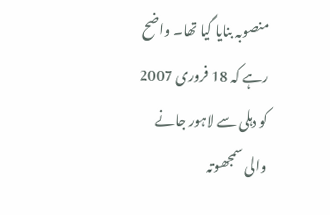منصوبہ بنایا گیا تھا۔ واضح رہے کہ 18 فروری 2007 کو دہلی سے لاہور جانے والی سمجھوتہ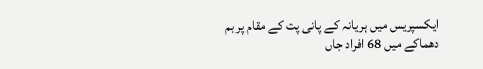ایکسپریس میں ہریانہ کے پانی پت کے مقام پر بم دھماکے میں 68 افراد جاں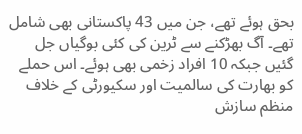بحق ہوئے تھے، جن میں 43 پاکستانی بھی شامل تھے۔ آگ بھڑکنے سے ٹرین کی کئی بوگیاں جل گئیں جبکہ 10 افراد زخمی بھی ہوئے۔ اس حملے کو بھارت کی سالمیت اور سکیورٹی کے خلاف منظم سازش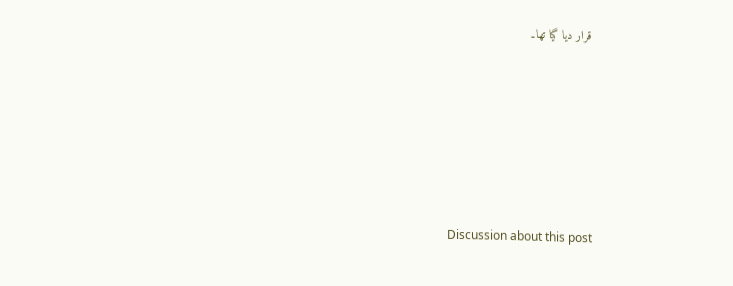قرار دیا گیا تھا۔







Discussion about this post